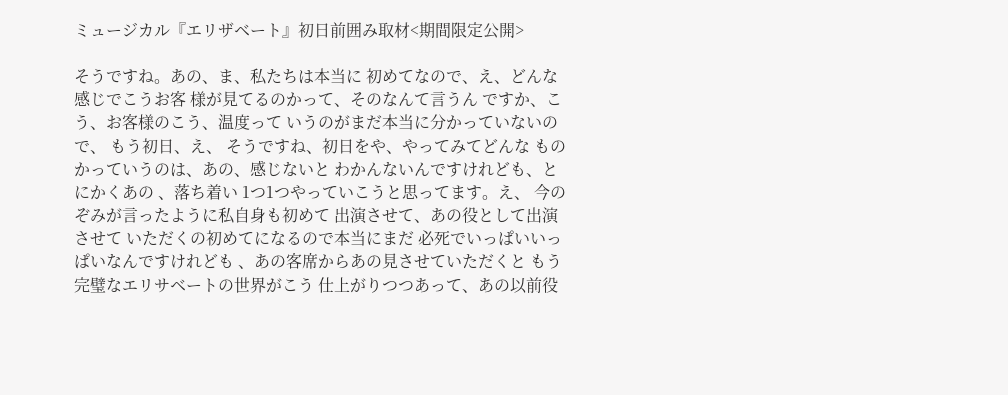ミュージカル『エリザベート』初日前囲み取材<期間限定公開>

そうですね。あの、ま、私たちは本当に 初めてなので、え、どんな感じでこうお客 様が見てるのかって、そのなんて言うん ですか、こう、お客様のこう、温度って いうのがまだ本当に分かっていないので、 もう初日、え、 そうですね、初日をや、やってみてどんな ものかっていうのは、あの、感じないと わかんないんですけれども、とにかくあの 、落ち着い 1つ1つやっていこうと思ってます。え、 今のぞみが言ったように私自身も初めて 出演させて、あの役として出演させて いただくの初めてになるので本当にまだ 必死でいっぱいいっぱいなんですけれども 、あの客席からあの見させていただくと もう完璧なエリサベートの世界がこう 仕上がりつつあって、あの以前役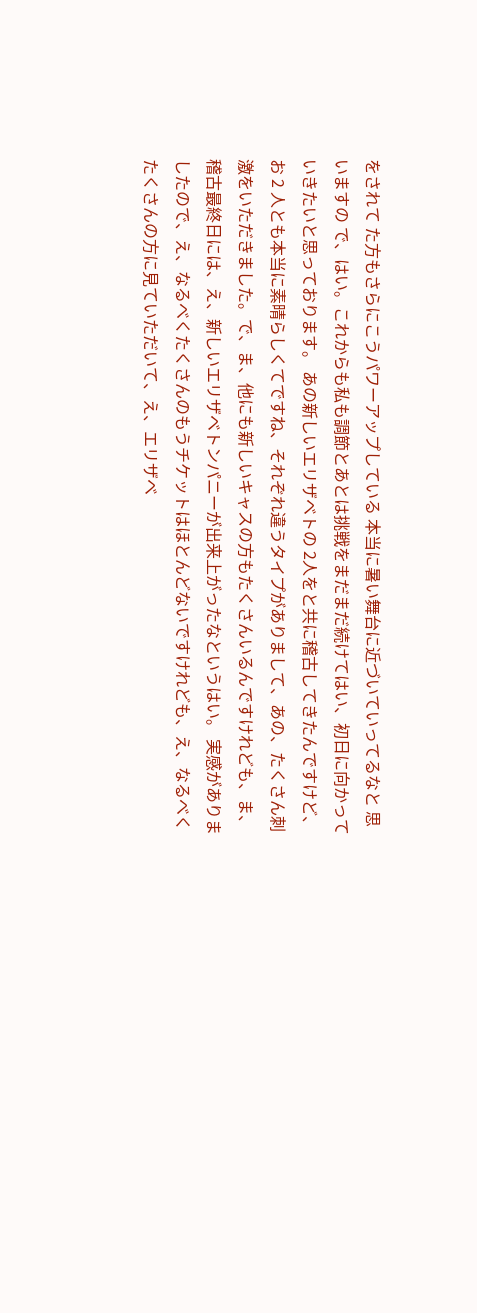をされて た方もさらにこうパワーアップしている 本当に暑い舞台に近づいていってるなと 思いますの で、はい。これからも私も調節とあとは挑戦をまだまだ続けてはい、初日に向かっていきたいと思っております。 あの新しいエリザベトの 2人をと共に稽古してきたんですけど、お 2 人とも本当に素晴らしくてですね、それぞれ違うタイプがありまして、あの、たくさん刺激をいただきました。で、ま、他にも新しいキャスの方もたくさんいるんですけれども、ま、稽古最終日には、え、新しいエリザベトンパニーが出来上がったなというはい。 実感がありましたので、え、なるべくたくさんのもうチケットはほとんどないですけれども、え、なるべくたくさんの方に見ていただいて、え、エリザベ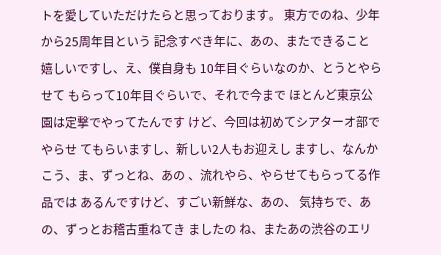トを愛していただけたらと思っております。 東方でのね、少年から25周年目という 記念すべき年に、あの、またできること 嬉しいですし、え、僕自身も 10年目ぐらいなのか、とうとやらせて もらって10年目ぐらいで、それで今まで ほとんど東京公園は定撃でやってたんです けど、今回は初めてシアターオ部でやらせ てもらいますし、新しい2人もお迎えし ますし、なんかこう、ま、ずっとね、あの 、流れやら、やらせてもらってる作品では あるんですけど、すごい新鮮な、あの、 気持ちで、あの、ずっとお稽古重ねてき ましたの ね、またあの渋谷のエリ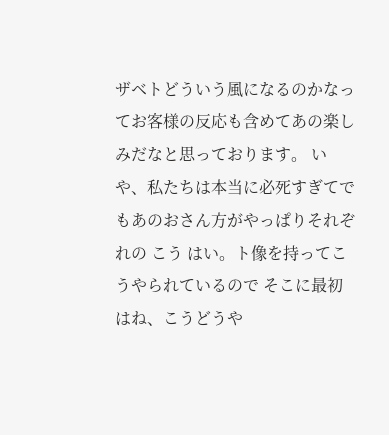ザベトどういう風になるのかなってお客様の反応も含めてあの楽しみだなと思っております。 いや、私たちは本当に必死すぎてでもあのおさん方がやっぱりそれぞれの こう はい。ト像を持ってこうやられているので そこに最初はね、こうどうや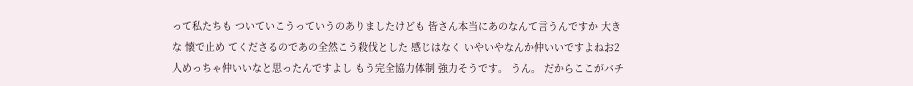って私たちも ついていこうっていうのありましたけども 皆さん本当にあのなんて言うんですか 大きな 懐で止め てくださるのであの全然こう殺伐とした 感じはなく いやいやなんか仲いいですよねお2 人めっちゃ仲いいなと思ったんですよし もう完全協力体制 強力そうです。 うん。 だからここがバチ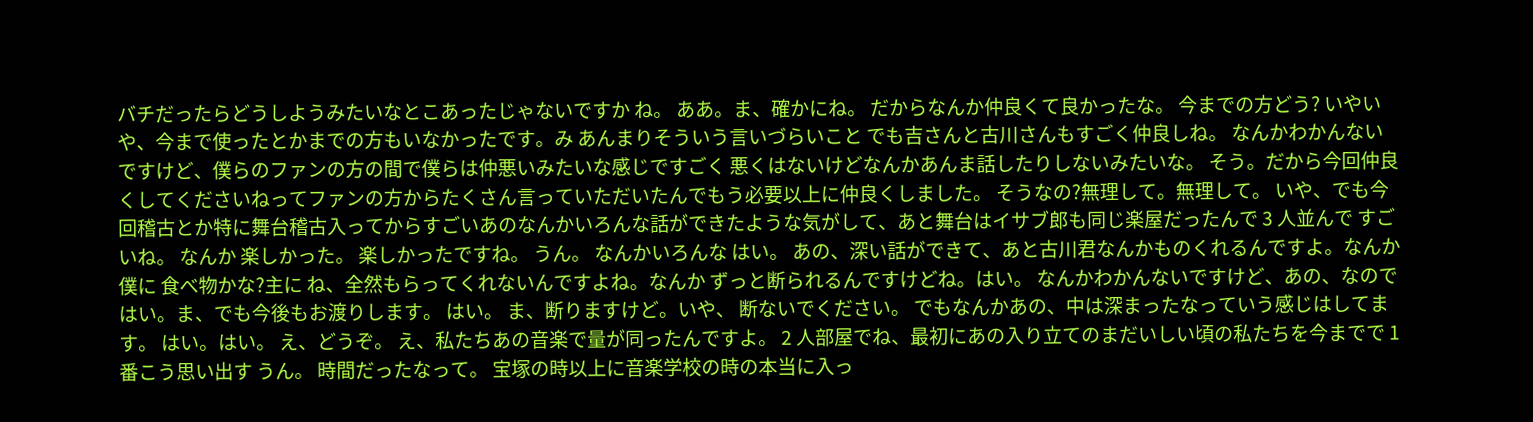バチだったらどうしようみたいなとこあったじゃないですか ね。 ああ。ま、確かにね。 だからなんか仲良くて良かったな。 今までの方どう? いやいや、今まで使ったとかまでの方もいなかったです。み あんまりそういう言いづらいこと でも吉さんと古川さんもすごく仲良しね。 なんかわかんないですけど、僕らのファンの方の間で僕らは仲悪いみたいな感じですごく 悪くはないけどなんかあんま話したりしないみたいな。 そう。だから今回仲良くしてくださいねってファンの方からたくさん言っていただいたんでもう必要以上に仲良くしました。 そうなの?無理して。無理して。 いや、でも今回稽古とか特に舞台稽古入ってからすごいあのなんかいろんな話ができたような気がして、あと舞台はイサブ郎も同じ楽屋だったんで 3 人並んで すごいね。 なんか 楽しかった。 楽しかったですね。 うん。 なんかいろんな はい。 あの、深い話ができて、あと古川君なんかものくれるんですよ。なんか僕に 食べ物かな?主に ね、全然もらってくれないんですよね。なんか ずっと断られるんですけどね。はい。 なんかわかんないですけど、あの、なので はい。ま、でも今後もお渡りします。 はい。 ま、断りますけど。いや、 断ないでください。 でもなんかあの、中は深まったなっていう感じはしてます。 はい。はい。 え、どうぞ。 え、私たちあの音楽で量が同ったんですよ。 2 人部屋でね、最初にあの入り立てのまだいしい頃の私たちを今までで 1番こう思い出す うん。 時間だったなって。 宝塚の時以上に音楽学校の時の本当に入っ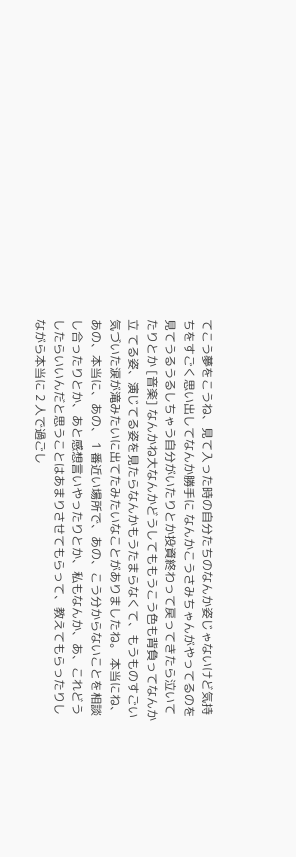てこう夢をこうね、見て入った時の自分たちのなんか姿じゃないけど気持ちをすごく思い出してなんか勝手に なんかこうさみちゃんがやってるのを見てうるうるしちゃう自分がいたりとか投資終わって戻ってきたら泣いてたりとか [音楽] なんかね大なんかどうしてももうこう色も背負ってなんか立 てる姿、演じてる姿を見たらなんかもうたまらなくて、もうものすごい気づいた涙が滝みたいに出てたみたいなことがありましたね。 本当にね、 あの、本当に、あの、 1 番近い場所で、あの、こう分からないことを相談し合ったりとか、あと感想言いやったりとか、私もなんか、あ、これどうしたらいいんだと思うことはあまりさせてもらって、教えてもらったりしながら本当に 2 人で過ごし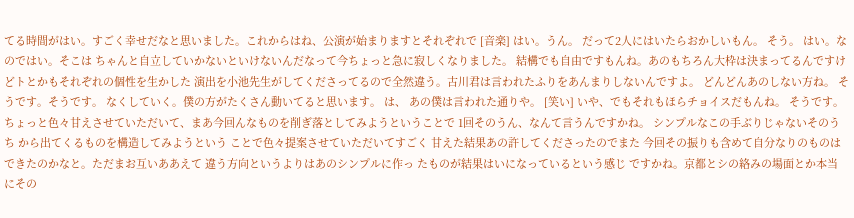てる時間がはい。すごく幸せだなと思いました。これからはね、公演が始まりますとそれぞれで [音楽] はい。うん。 だって2人にはいたらおかしいもん。 そう。 はい。なのではい。そこは ちゃんと自立していかないといけないんだなって今ちょっと急に寂しくなりました。 結構でも自由ですもんね。あのもちろん大枠は決まってるんですけどトとかもそれぞれの個性を生かした 演出を小池先生がしてくださってるので全然違う。古川君は言われたふりをあんまりしないんですよ。 どんどんあのしない方ね。 そうです。そうです。 なくしていく。僕の方がたくさん動いてると思います。 は、 あの僕は言われた通りや。 [笑い] いや、でもそれもほらチョイスだもんね。 そうです。ちょっと色々甘えさせていただいて、まあ今回んなものを削ぎ落としてみようということで 1回そのうん、なんて言うんですかね。 シンプルなこの手ぶりじゃないそのうち から出てくるものを構造してみようという ことで色々提案させていただいてすごく 甘えた結果あの許してくださったのでまた 今回その振りも含めて自分なりのものは できたのかなと。ただまお互いああえて 違う方向というよりはあのシンプルに作っ たものが結果はいになっているという感じ ですかね。京都とシの絡みの場面とか本当 にその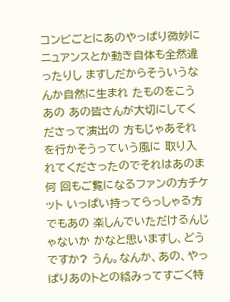コンビごとにあのやっぱり微妙に ニュアンスとか動き自体も全然違ったりし ますしだからそういうなんか自然に生まれ たものをこうあの あの皆さんが大切にしてくださって演出の 方もじゃあそれを行かそうっていう風に 取り入れてくださったのでそれはあのま何 回もご覧になるファンの方チケット いっぱい持ってらっしゃる方でもあの 楽しんでいただけるんじゃないか かなと思いますし、どうですか? うん。なんか、あの、やっぱりあのトとの絡みってすごく特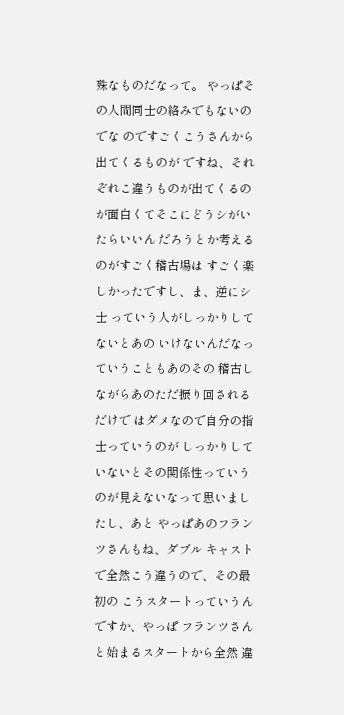殊なものだなって。 やっぱその人間同士の絡みでもないのでな のですごくこうさんから出てくるものが ですね、それぞれこ違うものが出てくるの が面白くてそこにどうシがいたらいいん だろうとか考えるのがすごく稽古場は すごく楽しかったですし、ま、逆にシ士 っていう人がしっかりしてないとあの いけないんだなっていうこともあのその 稽古しながらあのただ振り回されるだけで はダメなので自分の指士っていうのが しっかりしていないとその関係性っていう のが見えないなって思いましたし、あと やっぱあのフランツさんもね、ダブル キャストで全然こう違うので、その最初の こうスタートっていうんですか、やっぱ フランツさんと始まるスタートから全然 違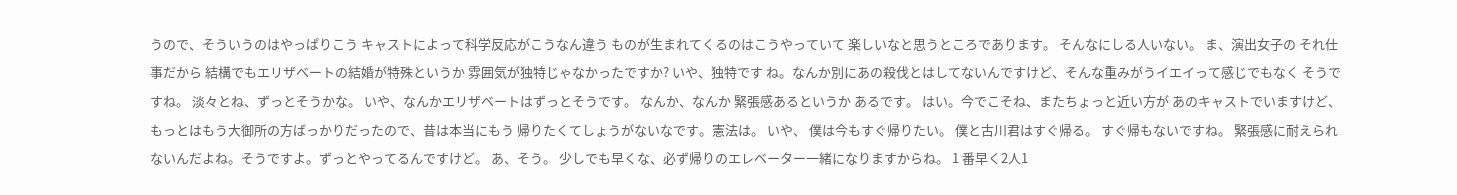うので、そういうのはやっぱりこう キャストによって科学反応がこうなん違う ものが生まれてくるのはこうやっていて 楽しいなと思うところであります。 そんなにしる人いない。 ま、演出女子の それ仕事だから 結構でもエリザベートの結婚が特殊というか 雰囲気が独特じゃなかったですか? いや、独特です ね。なんか別にあの殺伐とはしてないんですけど、そんな重みがうイエイって感じでもなく そうですね。 淡々とね、ずっとそうかな。 いや、なんかエリザベートはずっとそうです。 なんか、なんか 緊張感あるというか あるです。 はい。今でこそね、またちょっと近い方が あのキャストでいますけど、もっとはもう大御所の方ばっかりだったので、昔は本当にもう 帰りたくてしょうがないなです。憲法は。 いや、 僕は今もすぐ帰りたい。 僕と古川君はすぐ帰る。 すぐ帰もないですね。 緊張感に耐えられないんだよね。そうですよ。ずっとやってるんですけど。 あ、そう。 少しでも早くな、必ず帰りのエレベーター一緒になりますからね。 1 番早く2人1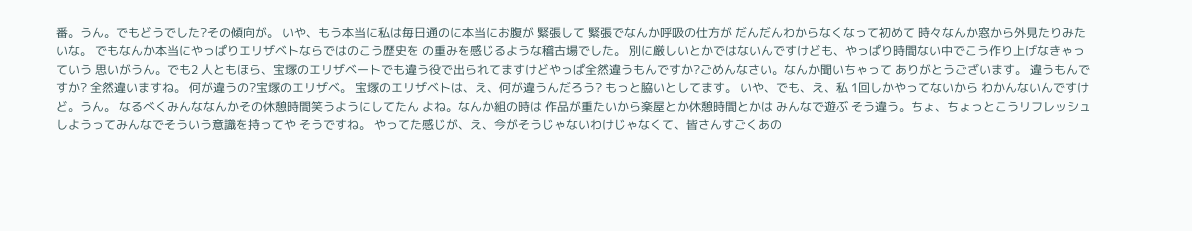番。うん。でもどうでした?その傾向が。 いや、もう本当に私は毎日通のに本当にお腹が 緊張して 緊張でなんか呼吸の仕方が だんだんわからなくなって初めて 時々なんか窓から外見たりみたいな。 でもなんか本当にやっぱりエリザベトならではのこう歴史を の重みを感じるような稽古場でした。 別に厳しいとかではないんですけども、やっぱり時間ない中でこう作り上げなきゃっていう 思いがうん。でも2 人ともほら、宝塚のエリザベートでも違う役で出られてますけどやっぱ全然違うもんですか?ごめんなさい。なんか聞いちゃって ありがとうございます。 違うもんですか? 全然違いますね。 何が違うの?宝塚のエリザベ。 宝塚のエリザベトは、え、何が違うんだろう? もっと脇いとしてます。 いや、でも、え、私 1回しかやってないから わかんないんですけど。うん。 なるべくみんななんかその休憩時間笑うようにしてたん よね。なんか組の時は 作品が重たいから楽屋とか休憩時間とかは みんなで遊ぶ そう違う。ちょ、ちょっとこうリフレッシュしようってみんなでそういう意識を持ってや そうですね。 やってた感じが、え、今がそうじゃないわけじゃなくて、皆さんすごくあの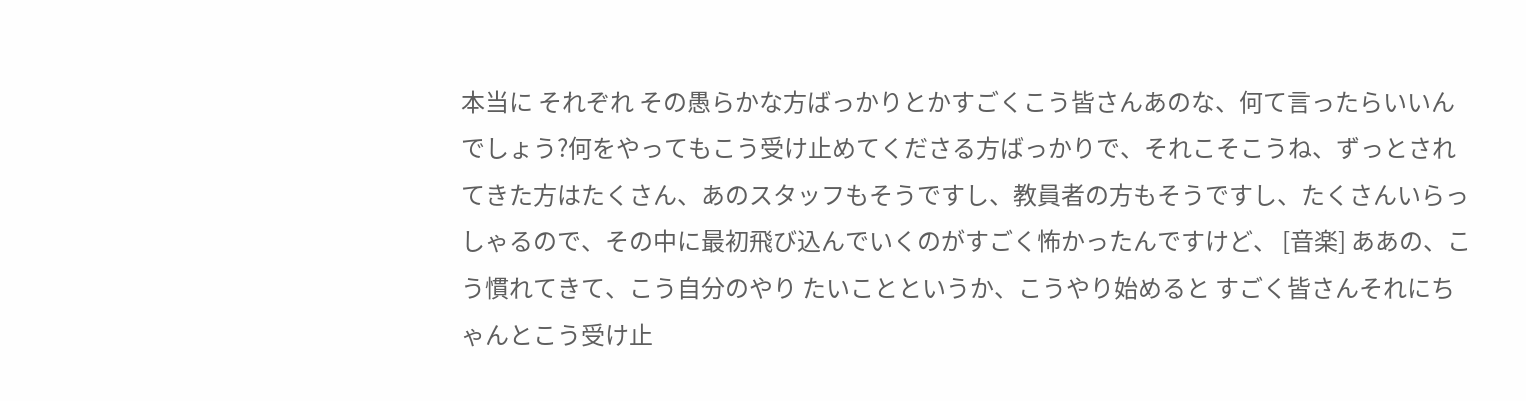本当に それぞれ その愚らかな方ばっかりとかすごくこう皆さんあのな、何て言ったらいいんでしょう?何をやってもこう受け止めてくださる方ばっかりで、それこそこうね、ずっとされてきた方はたくさん、あのスタッフもそうですし、教員者の方もそうですし、たくさんいらっしゃるので、その中に最初飛び込んでいくのがすごく怖かったんですけど、 [音楽] ああの、こう慣れてきて、こう自分のやり たいことというか、こうやり始めると すごく皆さんそれにちゃんとこう受け止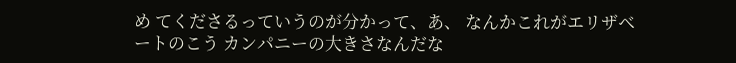め てくださるっていうのが分かって、あ、 なんかこれがエリザベートのこう カンパニーの大きさなんだな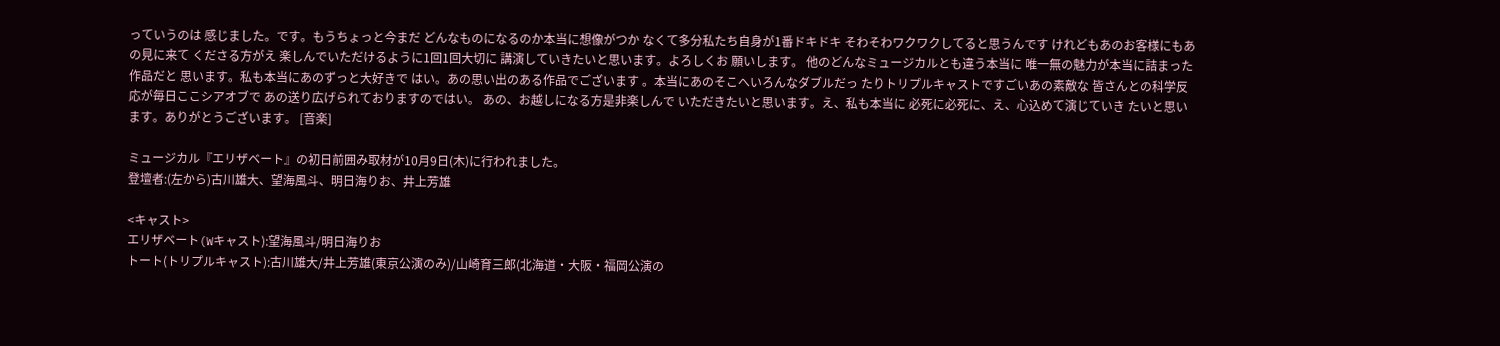っていうのは 感じました。です。もうちょっと今まだ どんなものになるのか本当に想像がつか なくて多分私たち自身が1番ドキドキ そわそわワクワクしてると思うんです けれどもあのお客様にもあの見に来て くださる方がえ 楽しんでいただけるように1回1回大切に 講演していきたいと思います。よろしくお 願いします。 他のどんなミュージカルとも違う本当に 唯一無の魅力が本当に詰まった作品だと 思います。私も本当にあのずっと大好きで はい。あの思い出のある作品でございます 。本当にあのそこへいろんなダブルだっ たりトリプルキャストですごいあの素敵な 皆さんとの科学反応が毎日ここシアオブで あの送り広げられておりますのではい。 あの、お越しになる方是非楽しんで いただきたいと思います。え、私も本当に 必死に必死に、え、心込めて演じていき たいと思います。ありがとうございます。 [音楽]

ミュージカル『エリザベート』の初日前囲み取材が10月9日(木)に行われました。
登壇者:(左から)古川雄大、望海風斗、明日海りお、井上芳雄

<キャスト>
エリザベート(Wキャスト):望海風斗/明日海りお
トート(トリプルキャスト):古川雄大/井上芳雄(東京公演のみ)/山崎育三郎(北海道・大阪・福岡公演の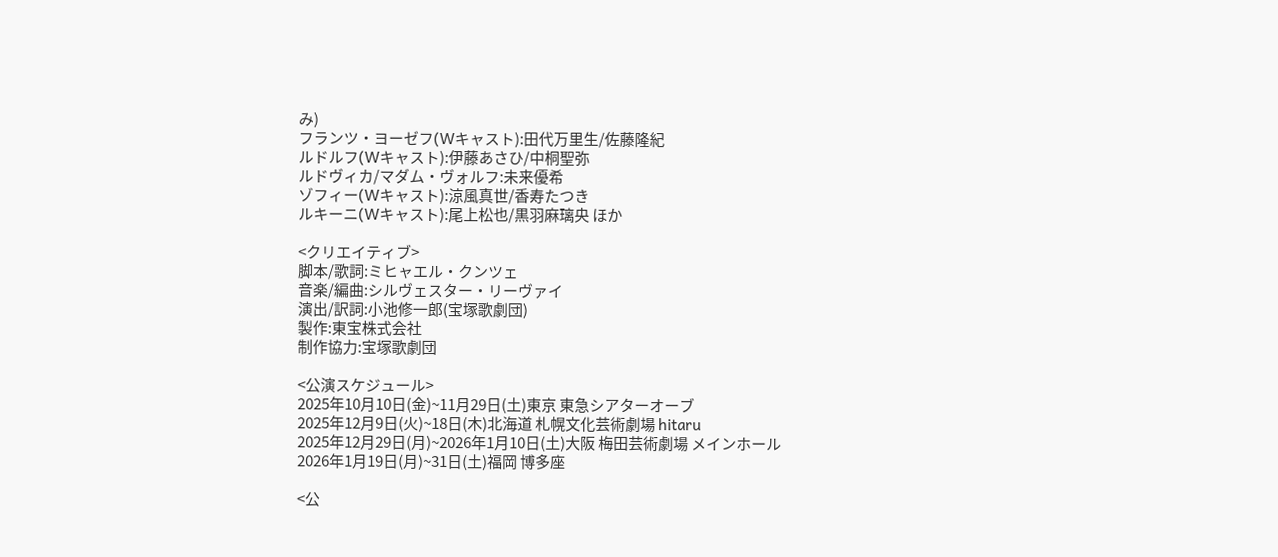み)
フランツ・ヨーゼフ(Wキャスト):田代万里生/佐藤隆紀
ルドルフ(Wキャスト):伊藤あさひ/中桐聖弥
ルドヴィカ/マダム・ヴォルフ:未来優希
ゾフィー(Wキャスト):涼風真世/香寿たつき
ルキーニ(Wキャスト):尾上松也/黒羽麻璃央 ほか

<クリエイティブ>
脚本/歌詞:ミヒャエル・クンツェ
音楽/編曲:シルヴェスター・リーヴァイ
演出/訳詞:小池修一郎(宝塚歌劇団)
製作:東宝株式会社
制作協力:宝塚歌劇団

<公演スケジュール>
2025年10月10日(金)~11月29日(土)東京 東急シアターオーブ
2025年12月9日(火)~18日(木)北海道 札幌文化芸術劇場 hitaru
2025年12月29日(月)~2026年1月10日(土)大阪 梅田芸術劇場 メインホール
2026年1月19日(月)~31日(土)福岡 博多座

<公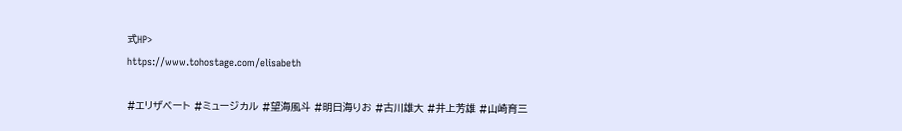式HP>
https://www.tohostage.com/elisabeth

#エリザベート #ミュージカル #望海風斗 #明日海りお #古川雄大 #井上芳雄 #山崎育三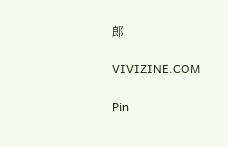郎

VIVIZINE.COM

Pin